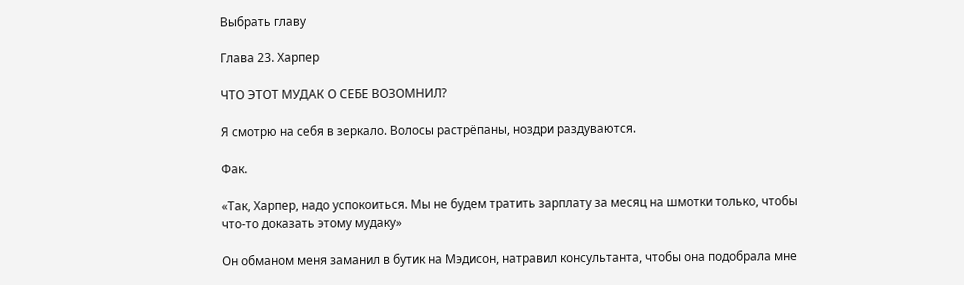Выбрать главу

Глава 23. Харпер

ЧТО ЭТОТ МУДАК О СЕБЕ ВОЗОМНИЛ?

Я смотрю на себя в зеркало. Волосы растрёпаны, ноздри раздуваются.

Фак.

«Так, Харпер, надо успокоиться. Мы не будем тратить зарплату за месяц на шмотки только, чтобы что-то доказать этому мудаку»

Он обманом меня заманил в бутик на Мэдисон, натравил консультанта, чтобы она подобрала мне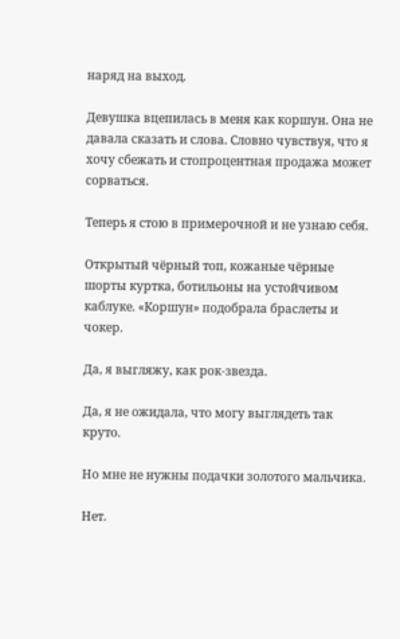наряд на выход.

Девушка вцепилась в меня как коршун. Она не давала сказать и слова. Словно чувствуя, что я хочу сбежать и стопроцентная продажа может сорваться.

Теперь я стою в примерочной и не узнаю себя.

Открытый чёрный топ, кожаные чёрные шорты куртка, ботильоны на устойчивом каблуке. «Коршун» подобрала браслеты и чокер.

Да, я выгляжу, как рок-звезда.

Да, я не ожидала, что могу выглядеть так круто.

Но мне не нужны подачки золотого мальчика.

Нет.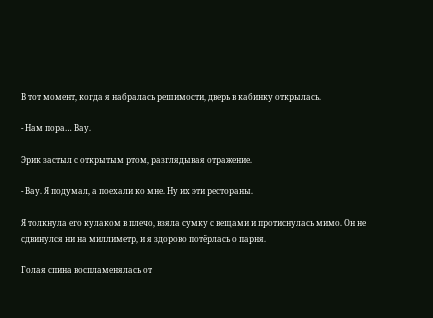В тот момент, когда я набралась решимости, дверь в кабинку открылась.

- Нам пора… Вау.

Эрик застыл с открытым ртом, разглядывая отражение.

- Вау. Я подумал, а поехали ко мне. Ну их эти рестораны.

Я толкнула его кулаком в плечо, взяла сумку с вещами и протиснулась мимо. Он не сдвинулся ни на миллиметр, и я здорово потёрлась о парня.

Голая спина воспламенялась от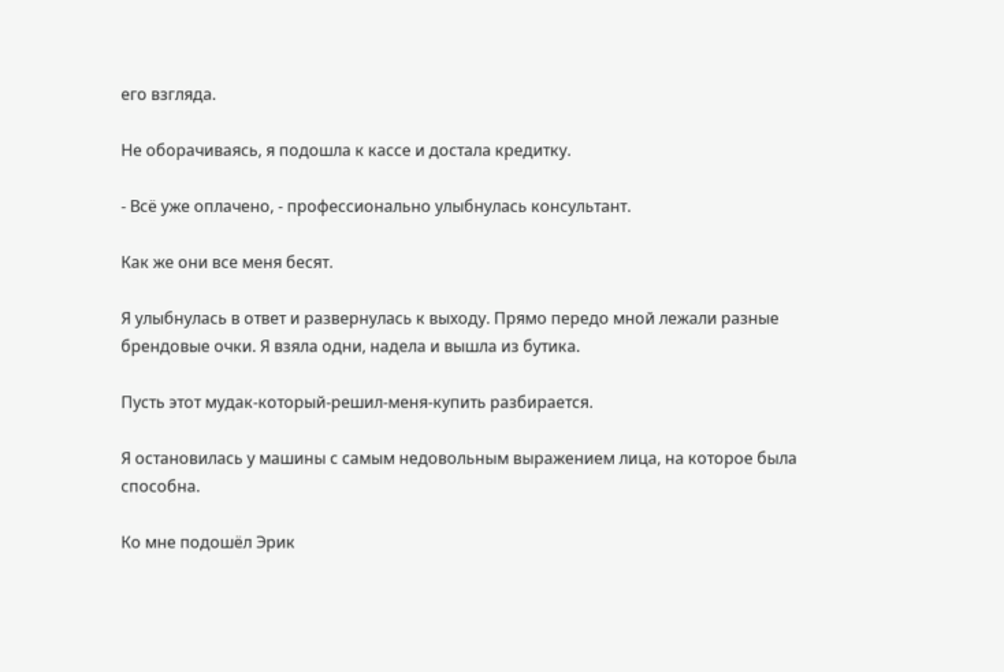его взгляда.

Не оборачиваясь, я подошла к кассе и достала кредитку.

- Всё уже оплачено, - профессионально улыбнулась консультант.

Как же они все меня бесят.

Я улыбнулась в ответ и развернулась к выходу. Прямо передо мной лежали разные брендовые очки. Я взяла одни, надела и вышла из бутика.

Пусть этот мудак-который-решил-меня-купить разбирается.

Я остановилась у машины с самым недовольным выражением лица, на которое была способна.

Ко мне подошёл Эрик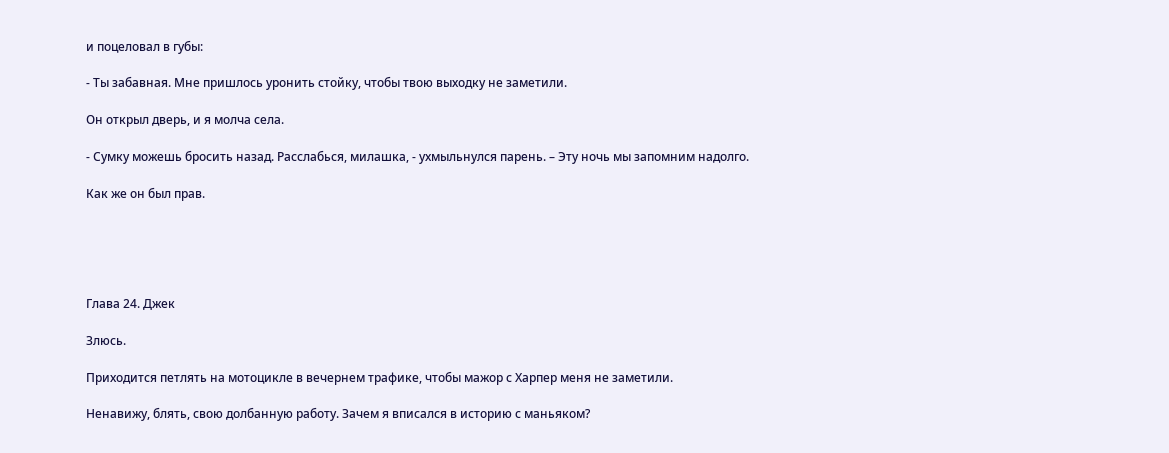и поцеловал в губы:

- Ты забавная. Мне пришлось уронить стойку, чтобы твою выходку не заметили.

Он открыл дверь, и я молча села.

- Сумку можешь бросить назад. Расслабься, милашка, - ухмыльнулся парень. – Эту ночь мы запомним надолго.

Как же он был прав.





Глава 24. Джек

Злюсь.

Приходится петлять на мотоцикле в вечернем трафике, чтобы мажор с Харпер меня не заметили.

Ненавижу, блять, свою долбанную работу. Зачем я вписался в историю с маньяком?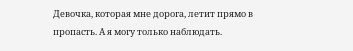Девочка, которая мне дорога, летит прямо в пропасть. А я могу только наблюдать.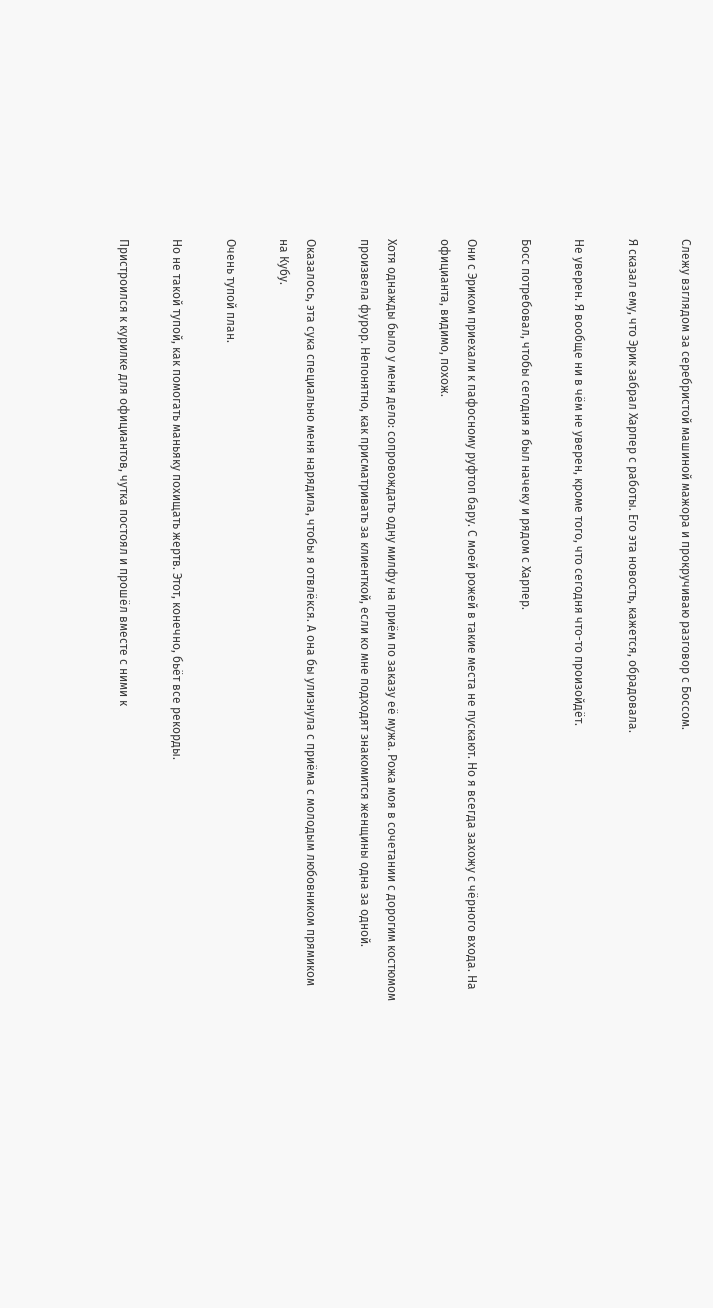Слежу взглядом за серебристой машиной мажора и прокручиваю разговор с Боссом.

Я сказал ему, что Эрик забрал Харпер с работы. Его эта новость, кажется, обрадовала.

Не уверен. Я вообще ни в чём не уверен, кроме того, что сегодня что-то произойдёт.

Босс потребовал, чтобы сегодня я был начеку и рядом с Харпер.

Они с Эриком приехали к пафосному руфтоп бару. С моей рожей в такие места не пускают. Но я всегда захожу с чёрного входа. На официанта, видимо, похож.

Хотя однажды было у меня дело: сопровождать одну милфу на приём по заказу её мужа. Рожа моя в сочетании с дорогим костюмом произвела фурор. Непонятно, как присматривать за клиенткой, если ко мне подходят знакомится женщины одна за одной.

Оказалось, эта сука специально меня нарядила, чтобы я отвлёкся. А она бы улизнула с приёма с молодым любовником прямиком на Кубу.

Очень тупой план.

Но не такой тупой, как помогать маньяку похищать жертв. Этот, конечно, бьёт все рекорды.

Пристроился к курилке для официантов, чутка постоял и прошёл вместе с ними к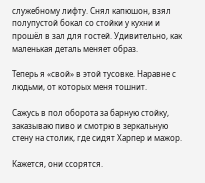служебному лифту. Снял капюшон, взял полупустой бокал со стойки у кухни и прошёл в зал для гостей. Удивительно, как маленькая деталь меняет образ.

Теперь я «свой» в этой тусовке. Наравне с людьми, от которых меня тошнит.

Сажусь в пол оборота за барную стойку, заказываю пиво и смотрю в зеркальную стену на столик, где сидят Харпер и мажор.

Кажется, они ссорятся.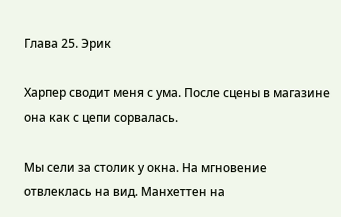Глава 25. Эрик

Харпер сводит меня с ума. После сцены в магазине она как с цепи сорвалась.

Мы сели за столик у окна. На мгновение отвлеклась на вид. Манхеттен на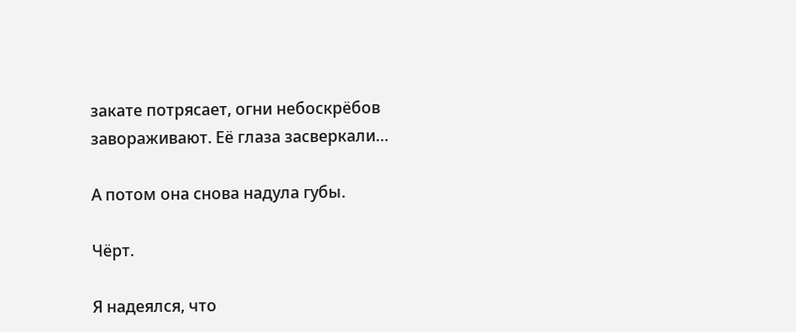закате потрясает, огни небоскрёбов завораживают. Её глаза засверкали…

А потом она снова надула губы.

Чёрт.

Я надеялся, что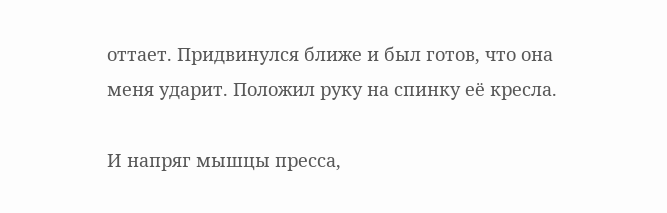оттает. Придвинулся ближе и был готов, что она меня ударит. Положил руку на спинку её кресла.

И напряг мышцы пресса,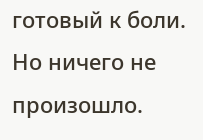готовый к боли. Но ничего не произошло.